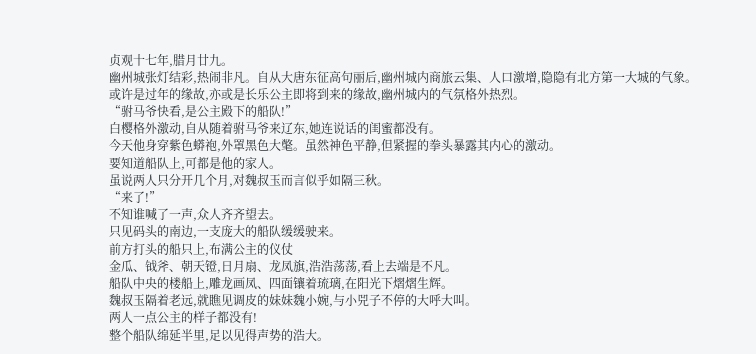贞观十七年,腊月廿九。
幽州城张灯结彩,热闹非凡。自从大唐东征高句丽后,幽州城内商旅云集、人口激增,隐隐有北方第一大城的气象。
或许是过年的缘故,亦或是长乐公主即将到来的缘故,幽州城内的气氛格外热烈。
“驸马爷快看,是公主殿下的船队!”
白樱格外激动,自从随着驸马爷来辽东,她连说话的闺蜜都没有。
今天他身穿紫色蟒袍,外罩黑色大氅。虽然神色平静,但紧握的拳头暴露其内心的激动。
要知道船队上,可都是他的家人。
虽说两人只分开几个月,对魏叔玉而言似乎如隔三秋。
“来了!”
不知谁喊了一声,众人齐齐望去。
只见码头的南边,一支庞大的船队缓缓驶来。
前方打头的船只上,布满公主的仪仗
金瓜、钺斧、朝天镫,日月扇、龙凤旗,浩浩荡荡,看上去端是不凡。
船队中央的楼船上,雕龙画凤、四面镶着琉璃,在阳光下熠熠生辉。
魏叔玉隔着老远,就瞧见调皮的妹妹魏小婉,与小兕子不停的大呼大叫。
两人一点公主的样子都没有!
整个船队绵延半里,足以见得声势的浩大。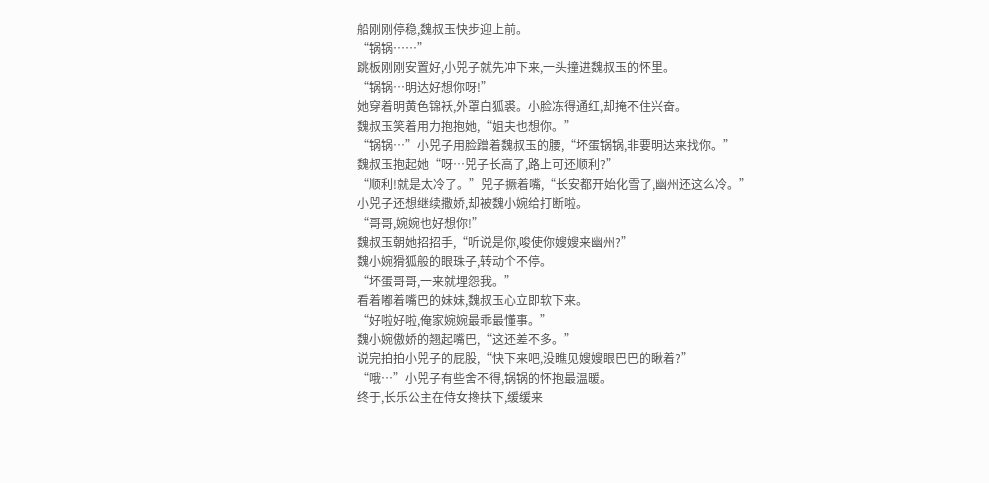船刚刚停稳,魏叔玉快步迎上前。
“锅锅……”
跳板刚刚安置好,小兕子就先冲下来,一头撞进魏叔玉的怀里。
“锅锅…明达好想你呀!”
她穿着明黄色锦袄,外罩白狐裘。小脸冻得通红,却掩不住兴奋。
魏叔玉笑着用力抱抱她,“姐夫也想你。”
“锅锅…”小兕子用脸蹭着魏叔玉的腰,“坏蛋锅锅,非要明达来找你。”
魏叔玉抱起她“呀…兕子长高了,路上可还顺利?”
“顺利!就是太冷了。”兕子撅着嘴,“长安都开始化雪了,幽州还这么冷。”
小兕子还想继续撒娇,却被魏小婉给打断啦。
“哥哥,婉婉也好想你!”
魏叔玉朝她招招手,“听说是你,唆使你嫂嫂来幽州?”
魏小婉猾狐般的眼珠子,转动个不停。
“坏蛋哥哥,一来就埋怨我。”
看着嘟着嘴巴的妹妹,魏叔玉心立即软下来。
“好啦好啦,俺家婉婉最乖最懂事。”
魏小婉傲娇的翘起嘴巴,“这还差不多。”
说完拍拍小兕子的屁股,“快下来吧,没瞧见嫂嫂眼巴巴的瞅着?”
“哦…”小兕子有些舍不得,锅锅的怀抱最温暖。
终于,长乐公主在侍女搀扶下,缓缓来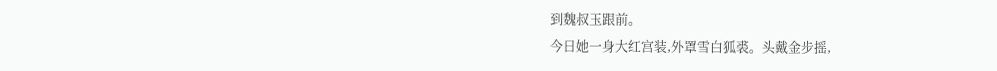到魏叔玉跟前。
今日她一身大红宫装,外罩雪白狐裘。头戴金步摇,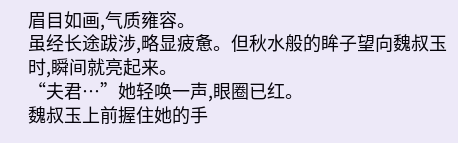眉目如画,气质雍容。
虽经长途跋涉,略显疲惫。但秋水般的眸子望向魏叔玉时,瞬间就亮起来。
“夫君…”她轻唤一声,眼圈已红。
魏叔玉上前握住她的手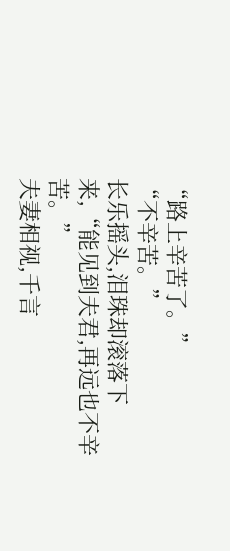“路上辛苦了。”
“不辛苦。”
长乐摇头,泪珠却滚落下来,“能见到夫君,再远也不辛苦。”
夫妻相视,千言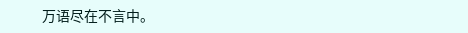万语尽在不言中。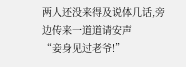两人还没来得及说体几话,旁边传来一道道请安声
“妾身见过老爷!”